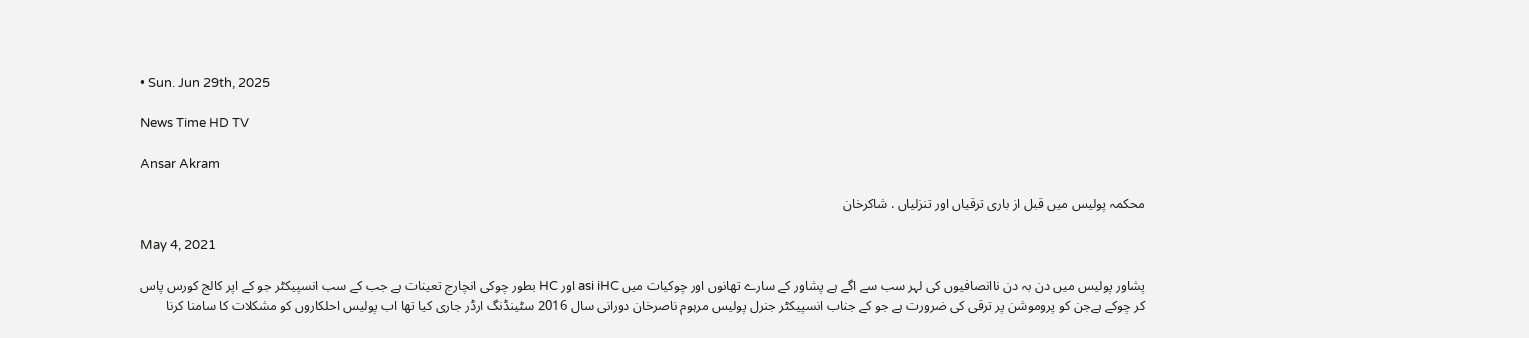• Sun. Jun 29th, 2025

News Time HD TV

Ansar Akram

محکمہ پولیس میں قبل از باری ترقیاں اور تنزلیاں . شاکرخان

May 4, 2021

پشاور پولیس میں دن بہ دن ناانصافیوں کی لہر سب سے اگے ہے پشاور کے سارے تھانوں اور چوکیات میں asi iHC اور HC بطور چوکی انچارج تعینات ہے جب کے سب انسپیکٹر جو کے اپر کالج کورس پاس کر چوکے ہےجن کو پروموشن پر ترقی کی ضرورت ہے جو کے جناب انسپیکٹر جنرل پولیس مرہوم ناصرخان دورانی سال 2016 سٹینڈنگ ارڈر جاری کیا تھا اب پولیس احلکاروں کو مشکلات کا سامنا کرنا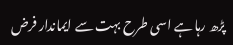پڑھ رہا ہے اسی طرح بہت سے ایماندار فرض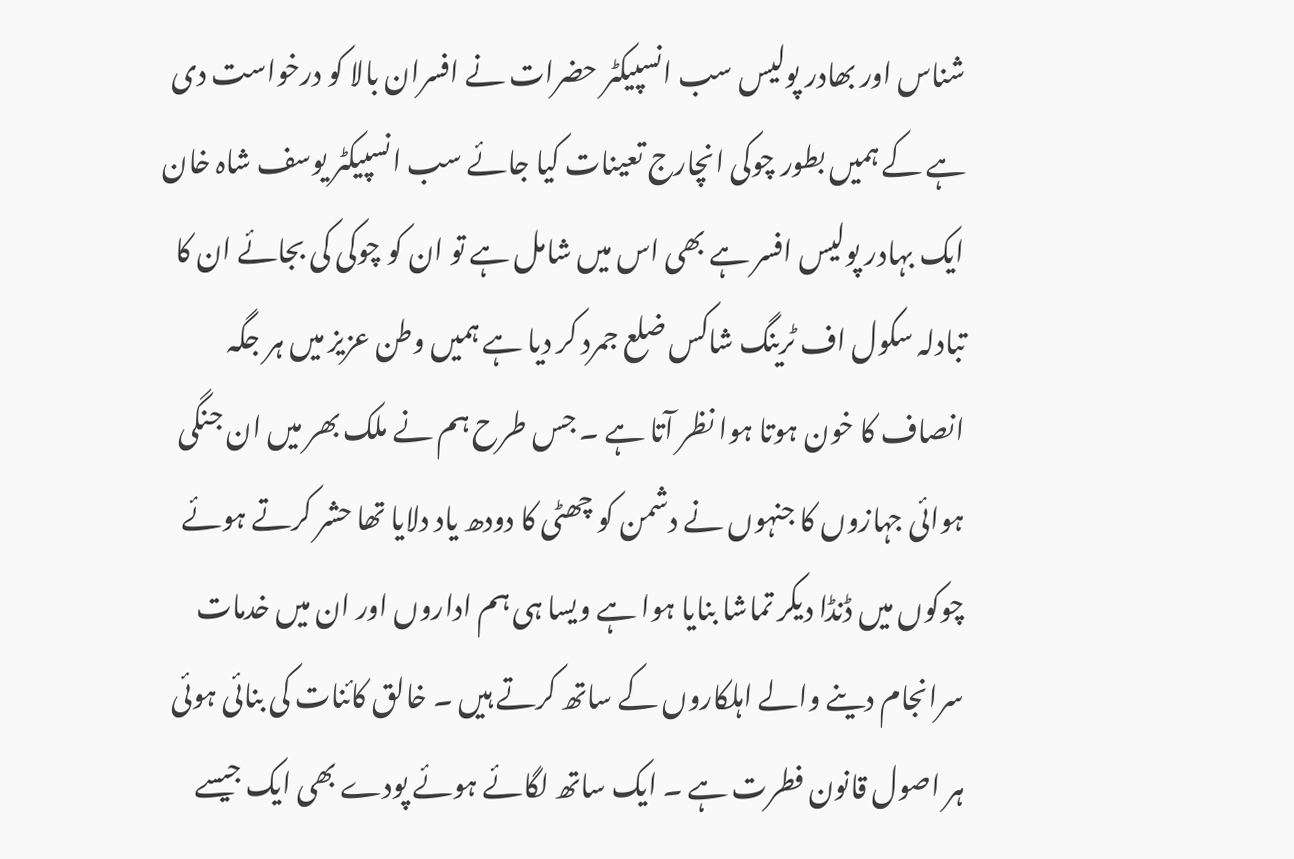شناس اور بھادر پولیس سب انسپیکٹر حضرات نے افسران بالا کو درخواست دی ہے کے ہمیں بطور چوکی انچارج تعینات کیا جائے سب انسپیکٹر یوسف شاہ خان ایک بہادر پولیس افسر ہے بھی اس میں شامل ہے تو ان کو چوکی کی بجائے ان کا تبادلہ سکول اف ٹرینگ شاکس ضلع جمرد کر دیا ہے ہمیں وطن عزیز میں ہر جگہ انصاف کا خون ہوتا ہوا نظر آتا ہے ۔ جس طرح ہم نے ملک بھر میں ان جنگی ہوائی جہازوں کا جنہوں نے دشمن کو چھٹی کا دودھ یاد دلایا تھا حشر کرتے ہوئے چوکوں میں ڈنڈا دیکر تماشا بنایا ہوا ہے ویسا ہی ہم اداروں اور ان میں خدمات سرانجام دینے والے اہلکاروں کے ساتھ کرتے ہیں ۔ خالق کائنات کی بنائی ہوئی ہر اصول قانون فطرت ہے ۔ ایک ساتھ لگائے ہوئے پودے بھی ایک جیسے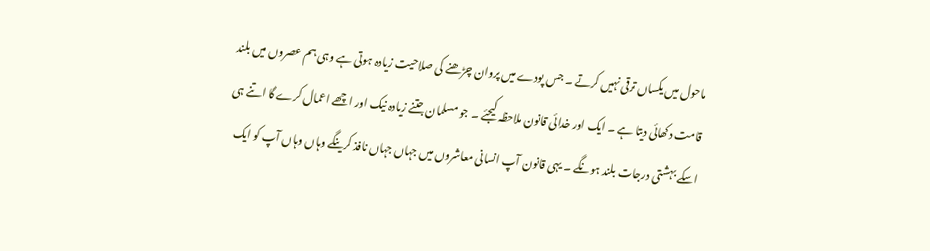ماحول میں یکساں ترقی نہیں کرتے ۔ جس پودے میں پروان چڑھنے کی صلاحیت زیادہ ہوتی ہے وہی ہم عصروں میں بلند قامت دکھائی دیتا ہے ۔ ایک اور خدائی قانون ملاحظہ کیجئے ۔ جو مسلمان جتنے زیادہ نیک اور اچھے اعمال کرے گا اتنے ہی اسکے بہشتی درجات بلند ہونگے ۔ یہی قانون آپ انسانی معاشروں میں جہاں جہاں نافذ کرینگے وہاں وہاں آپ کو ایک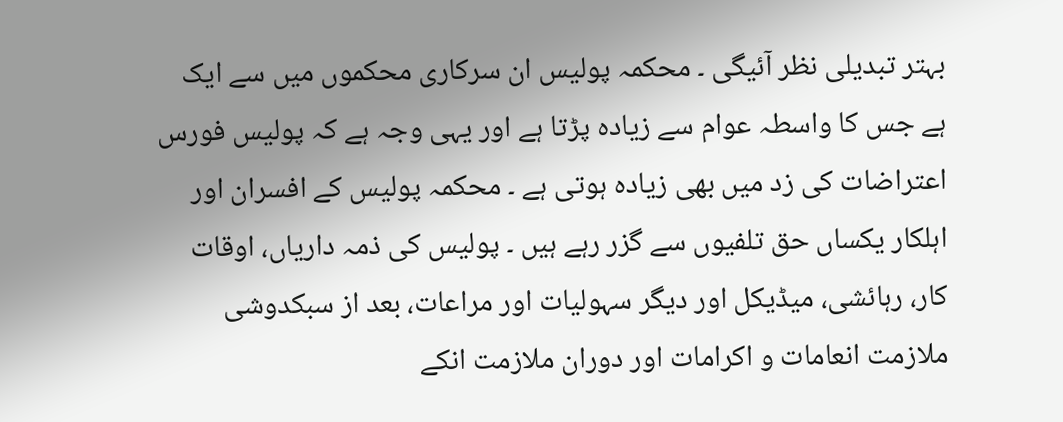بہتر تبدیلی نظر آئیگی ۔ محکمہ پولیس ان سرکاری محکموں میں سے ایک ہے جس کا واسطہ عوام سے زیادہ پڑتا ہے اور یہی وجہ ہے کہ پولیس فورس اعتراضات کی زد میں بھی زیادہ ہوتی ہے ۔ محکمہ پولیس کے افسران اور اہلکار یکساں حق تلفیوں سے گزر رہے ہیں ۔ پولیس کی ذمہ داریاں، اوقات کار، رہائشی، میڈیکل اور دیگر سہولیات اور مراعات، بعد از سبکدوشی ملازمت انعامات و اکرامات اور دوران ملازمت انکے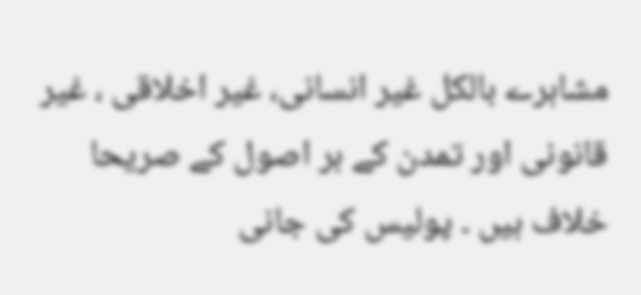مشاہرے بالکل غیر انسانی، غیر اخلاقی ، غیر قانونی اور تمدن کے ہر اصول کے صریحا خلاف ہیں ۔ پولیس کی جانی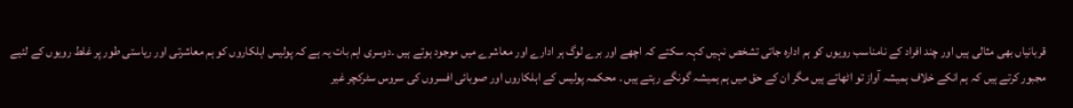قربانیاں بھی مثالی ہیں اور چند افراد کے نامناسب رویوں کو ہم ادارہ جاتی تشخص نہیں کہہ سکتے کہ اچھے اور برے لوگ ہر ادارے اور معاشرے میں موجود ہوتے ہیں ۔دوسری اہم بات یہ ہے کہ پولیس اہلکاروں کو ہم معاشرتی اور ریاستی طور پر غلط رویوں کے لئیے مجبور کرتے ہیں کہ ہم انکے خلاف ہمیشہ آواز تو اٹھاتے ہیں مگر ان کے حق میں ہم ہمیشہ گونگے رہتے ہیں ۔ محکمہ پولیس کے اہلکاروں اور صوبائی افسروں کی سروس سٹرکچر غیر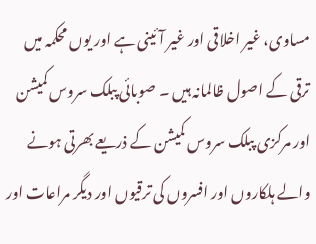مساوی، غیر اخلاقی اور غیر آئینی ہے اور یوں محکمہ میں ترقی کے اصول ظالمانہ ہیں ۔ صوبائی پبلک سروس کمیشن اور مرکزی پبلک سروس کمیشن کے ذریعے بھرتی ہونے والے ہلکاروں اور افسروں کی ترقیوں اور دیگر مراعات اور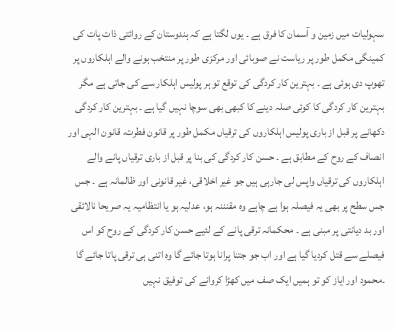سہولیات میں زمین و آسمان کا فرق ہے ۔ یوں لگتا ہے کہ ہندوستان کے روائتی ذات پات کی کمینگی مکمل طور پر ریاست نے صوبائی اور مرکزی طور پر منتخب ہونے والے اہلکاروں پر تھوپ دی ہوئی ہے ۔ بہترین کار کردگی کی توقع تو ہر پولیس اہلکار سے کی جاتی ہے مگر بہترین کار کردگی کا کوئی صلہ دینے کا کبھی بھی سوچا نہیں گیا ہے ۔ بہترین کار کردگی دکھانے پر قبل از باری پولیس اہلکاروں کی ترقیاں مکمل طور پر قانون فطرت، قانون الہی اور انصاف کے روح کے مطابق ہے ۔ حسن کار کردگی کی بنا پر قبل از باری ترقیاں پانے والے اہلکاروں کی ترقیاں واپس لی جارہی ہیں جو غیر اخلاقی، غیر قانونی اور ظالمانہ ہے ۔ جس جس سطح پر بھی یہ فیصلہ ہوا ہے چاہے وہ مقنننہ ہو، عدلیہ ہو یا انتظامیہ یہ صریحا نالائقی اور بد دیانتی پر مبنی ہے ۔ محکمانہ ترقی پانے کے لئیے حسن کار کردگی کے روح کو اس فیصلے سے قتل کردیا گیا ہے اور اب جو جتنا پرانا ہوتا جائے گا وہ اتنی ہی ترقی پاتا جائے گا ۔محمود اور ایاز کو تو ہمیں ایک صف میں کھڑا کروانے کی توفیق نہیں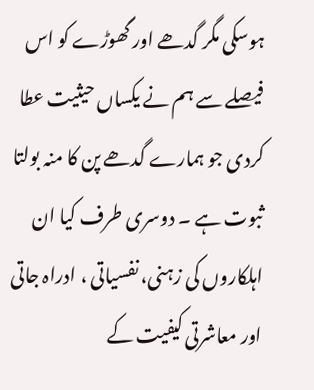ہوسکی مگر گدھے اور گھوڑے کو اس فیصلے سے ہم نے یکساں حیثیت عطا کردی جو ہمارے گدھے پن کا منہ بولتا ثبوت ہے ۔ دوسری طرف کیا ان اہلکاروں کی زہنی، نفسیاتی ، ادراہ جاتی اور معاشرتی کیفیت کے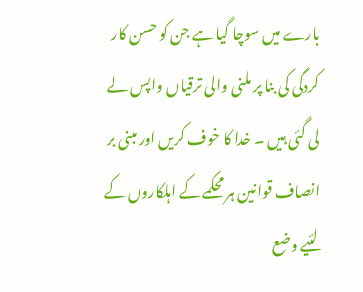بارے میں سوچا گیا ہے جن کو حسن کار کردگی کی بنا پر ملنی والی ترقیاں واپس لے لی گئی ہیں ۔ خدا کا خوف کریں اور مبنی بر انصاف قوانین ہر محکمے کے اہلکاروں کے لئیے وضع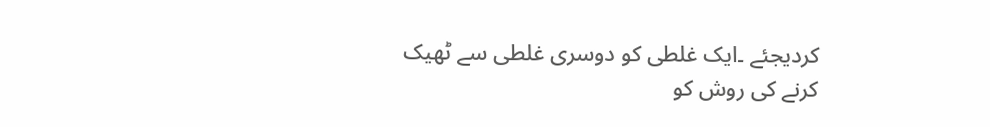کردیجئے ۔ایک غلطی کو دوسری غلطی سے ٹھیک کرنے کی روش کو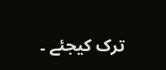ترک کیجئے ۔